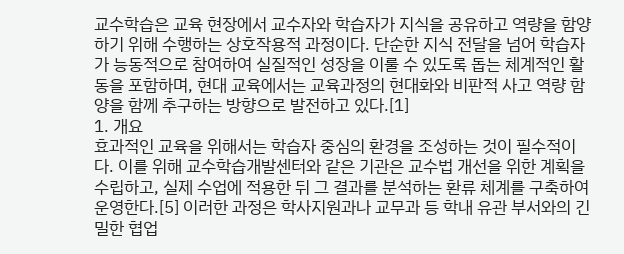교수학습은 교육 현장에서 교수자와 학습자가 지식을 공유하고 역량을 함양하기 위해 수행하는 상호작용적 과정이다. 단순한 지식 전달을 넘어 학습자가 능동적으로 참여하여 실질적인 성장을 이룰 수 있도록 돕는 체계적인 활동을 포함하며, 현대 교육에서는 교육과정의 현대화와 비판적 사고 역량 함양을 함께 추구하는 방향으로 발전하고 있다.[1]
1. 개요
효과적인 교육을 위해서는 학습자 중심의 환경을 조성하는 것이 필수적이다. 이를 위해 교수학습개발센터와 같은 기관은 교수법 개선을 위한 계획을 수립하고, 실제 수업에 적용한 뒤 그 결과를 분석하는 환류 체계를 구축하여 운영한다.[5] 이러한 과정은 학사지원과나 교무과 등 학내 유관 부서와의 긴밀한 협업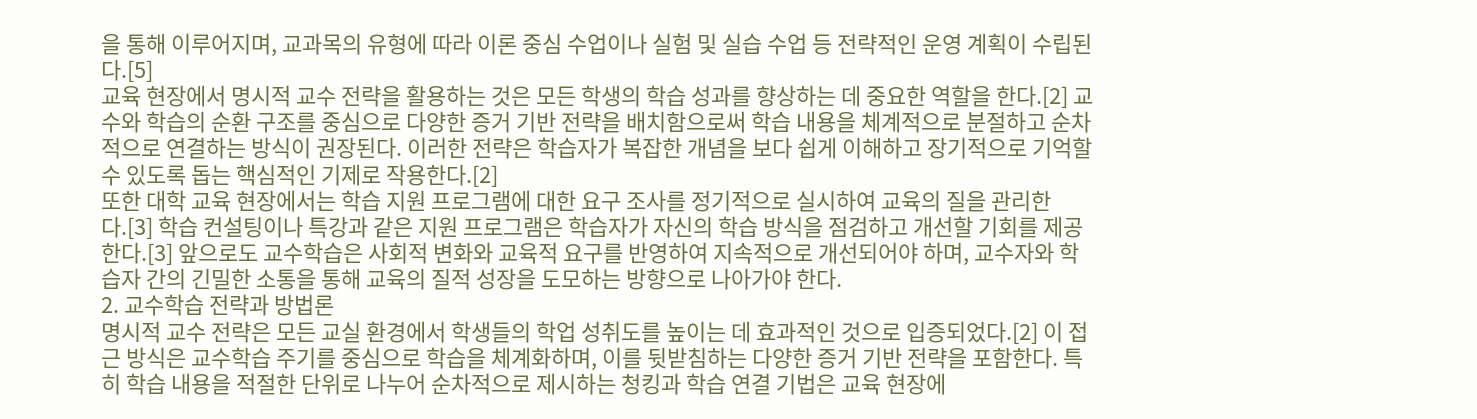을 통해 이루어지며, 교과목의 유형에 따라 이론 중심 수업이나 실험 및 실습 수업 등 전략적인 운영 계획이 수립된다.[5]
교육 현장에서 명시적 교수 전략을 활용하는 것은 모든 학생의 학습 성과를 향상하는 데 중요한 역할을 한다.[2] 교수와 학습의 순환 구조를 중심으로 다양한 증거 기반 전략을 배치함으로써 학습 내용을 체계적으로 분절하고 순차적으로 연결하는 방식이 권장된다. 이러한 전략은 학습자가 복잡한 개념을 보다 쉽게 이해하고 장기적으로 기억할 수 있도록 돕는 핵심적인 기제로 작용한다.[2]
또한 대학 교육 현장에서는 학습 지원 프로그램에 대한 요구 조사를 정기적으로 실시하여 교육의 질을 관리한다.[3] 학습 컨설팅이나 특강과 같은 지원 프로그램은 학습자가 자신의 학습 방식을 점검하고 개선할 기회를 제공한다.[3] 앞으로도 교수학습은 사회적 변화와 교육적 요구를 반영하여 지속적으로 개선되어야 하며, 교수자와 학습자 간의 긴밀한 소통을 통해 교육의 질적 성장을 도모하는 방향으로 나아가야 한다.
2. 교수학습 전략과 방법론
명시적 교수 전략은 모든 교실 환경에서 학생들의 학업 성취도를 높이는 데 효과적인 것으로 입증되었다.[2] 이 접근 방식은 교수학습 주기를 중심으로 학습을 체계화하며, 이를 뒷받침하는 다양한 증거 기반 전략을 포함한다. 특히 학습 내용을 적절한 단위로 나누어 순차적으로 제시하는 청킹과 학습 연결 기법은 교육 현장에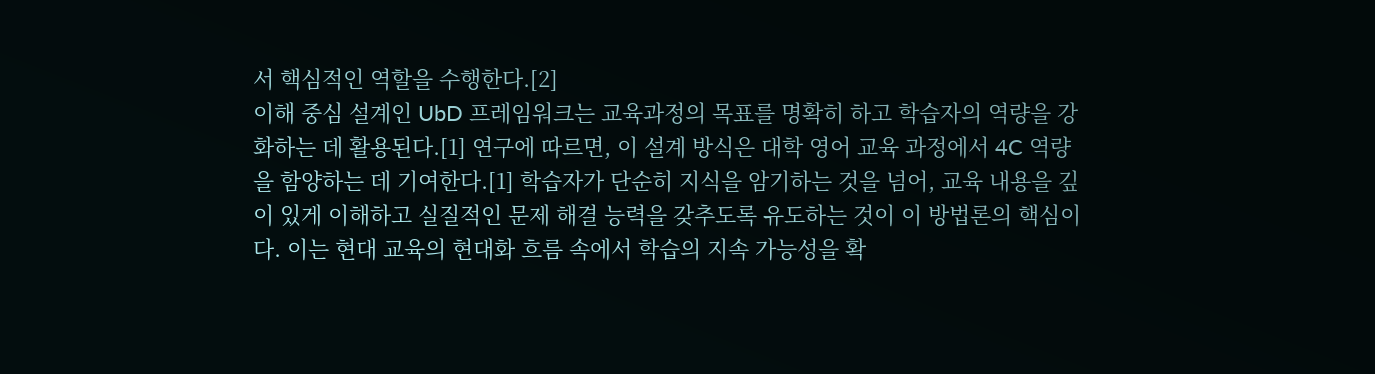서 핵심적인 역할을 수행한다.[2]
이해 중심 설계인 UbD 프레임워크는 교육과정의 목표를 명확히 하고 학습자의 역량을 강화하는 데 활용된다.[1] 연구에 따르면, 이 설계 방식은 대학 영어 교육 과정에서 4C 역량을 함양하는 데 기여한다.[1] 학습자가 단순히 지식을 암기하는 것을 넘어, 교육 내용을 깊이 있게 이해하고 실질적인 문제 해결 능력을 갖추도록 유도하는 것이 이 방법론의 핵심이다. 이는 현대 교육의 현대화 흐름 속에서 학습의 지속 가능성을 확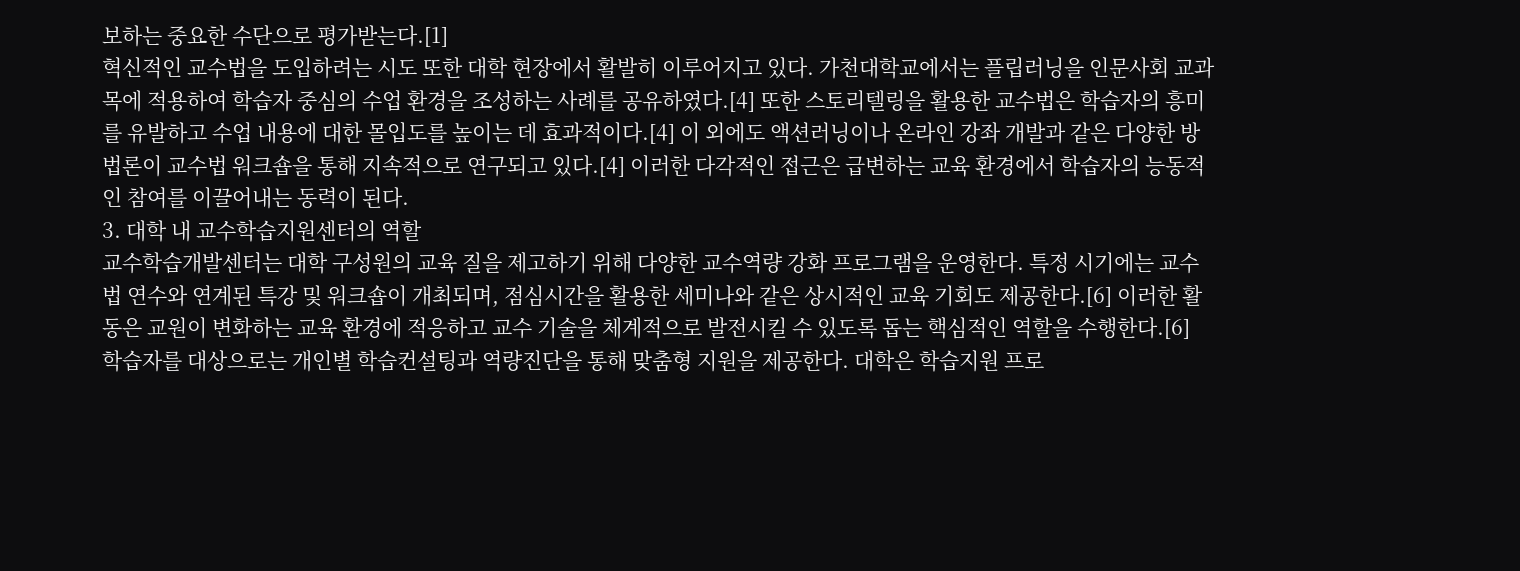보하는 중요한 수단으로 평가받는다.[1]
혁신적인 교수법을 도입하려는 시도 또한 대학 현장에서 활발히 이루어지고 있다. 가천대학교에서는 플립러닝을 인문사회 교과목에 적용하여 학습자 중심의 수업 환경을 조성하는 사례를 공유하였다.[4] 또한 스토리텔링을 활용한 교수법은 학습자의 흥미를 유발하고 수업 내용에 대한 몰입도를 높이는 데 효과적이다.[4] 이 외에도 액션러닝이나 온라인 강좌 개발과 같은 다양한 방법론이 교수법 워크숍을 통해 지속적으로 연구되고 있다.[4] 이러한 다각적인 접근은 급변하는 교육 환경에서 학습자의 능동적인 참여를 이끌어내는 동력이 된다.
3. 대학 내 교수학습지원센터의 역할
교수학습개발센터는 대학 구성원의 교육 질을 제고하기 위해 다양한 교수역량 강화 프로그램을 운영한다. 특정 시기에는 교수법 연수와 연계된 특강 및 워크숍이 개최되며, 점심시간을 활용한 세미나와 같은 상시적인 교육 기회도 제공한다.[6] 이러한 활동은 교원이 변화하는 교육 환경에 적응하고 교수 기술을 체계적으로 발전시킬 수 있도록 돕는 핵심적인 역할을 수행한다.[6]
학습자를 대상으로는 개인별 학습컨설팅과 역량진단을 통해 맞춤형 지원을 제공한다. 대학은 학습지원 프로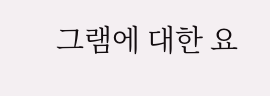그램에 대한 요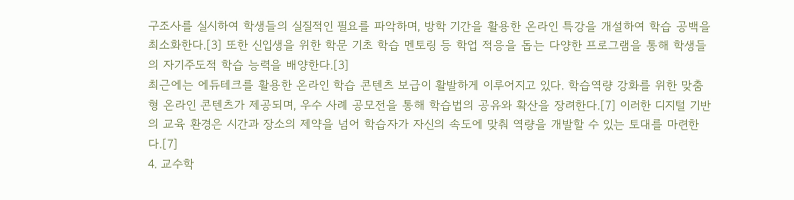구조사를 실시하여 학생들의 실질적인 필요를 파악하며, 방학 기간을 활용한 온라인 특강을 개설하여 학습 공백을 최소화한다.[3] 또한 신입생을 위한 학문 기초 학습 멘토링 등 학업 적응을 돕는 다양한 프로그램을 통해 학생들의 자기주도적 학습 능력을 배양한다.[3]
최근에는 에듀테크를 활용한 온라인 학습 콘텐츠 보급이 활발하게 이루어지고 있다. 학습역량 강화를 위한 맞춤형 온라인 콘텐츠가 제공되며, 우수 사례 공모전을 통해 학습법의 공유와 확산을 장려한다.[7] 이러한 디지털 기반의 교육 환경은 시간과 장소의 제약을 넘어 학습자가 자신의 속도에 맞춰 역량을 개발할 수 있는 토대를 마련한다.[7]
4. 교수학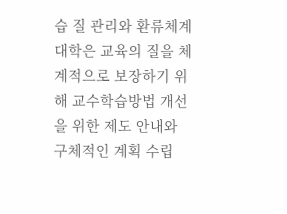습 질 관리와 환류체계
대학은 교육의 질을 체계적으로 보장하기 위해 교수학습방법 개선을 위한 제도 안내와 구체적인 계획 수립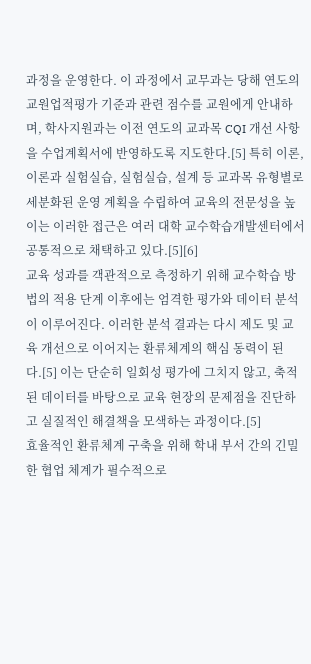과정을 운영한다. 이 과정에서 교무과는 당해 연도의 교원업적평가 기준과 관련 점수를 교원에게 안내하며, 학사지원과는 이전 연도의 교과목 CQI 개선 사항을 수업계획서에 반영하도록 지도한다.[5] 특히 이론, 이론과 실험실습, 실험실습, 설계 등 교과목 유형별로 세분화된 운영 계획을 수립하여 교육의 전문성을 높이는 이러한 접근은 여러 대학 교수학습개발센터에서 공통적으로 채택하고 있다.[5][6]
교육 성과를 객관적으로 측정하기 위해 교수학습 방법의 적용 단계 이후에는 엄격한 평가와 데이터 분석이 이루어진다. 이러한 분석 결과는 다시 제도 및 교육 개선으로 이어지는 환류체계의 핵심 동력이 된다.[5] 이는 단순히 일회성 평가에 그치지 않고, 축적된 데이터를 바탕으로 교육 현장의 문제점을 진단하고 실질적인 해결책을 모색하는 과정이다.[5]
효율적인 환류체계 구축을 위해 학내 부서 간의 긴밀한 협업 체계가 필수적으로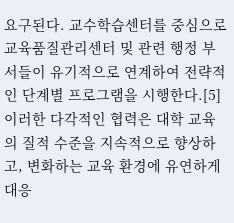요구된다. 교수학습센터를 중심으로 교육품질관리센터 및 관련 행정 부서들이 유기적으로 연계하여 전략적인 단계별 프로그램을 시행한다.[5] 이러한 다각적인 협력은 대학 교육의 질적 수준을 지속적으로 향상하고, 변화하는 교육 환경에 유연하게 대응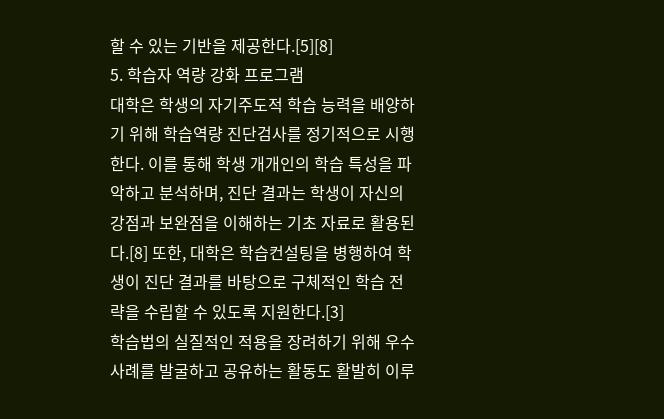할 수 있는 기반을 제공한다.[5][8]
5. 학습자 역량 강화 프로그램
대학은 학생의 자기주도적 학습 능력을 배양하기 위해 학습역량 진단검사를 정기적으로 시행한다. 이를 통해 학생 개개인의 학습 특성을 파악하고 분석하며, 진단 결과는 학생이 자신의 강점과 보완점을 이해하는 기초 자료로 활용된다.[8] 또한, 대학은 학습컨설팅을 병행하여 학생이 진단 결과를 바탕으로 구체적인 학습 전략을 수립할 수 있도록 지원한다.[3]
학습법의 실질적인 적용을 장려하기 위해 우수 사례를 발굴하고 공유하는 활동도 활발히 이루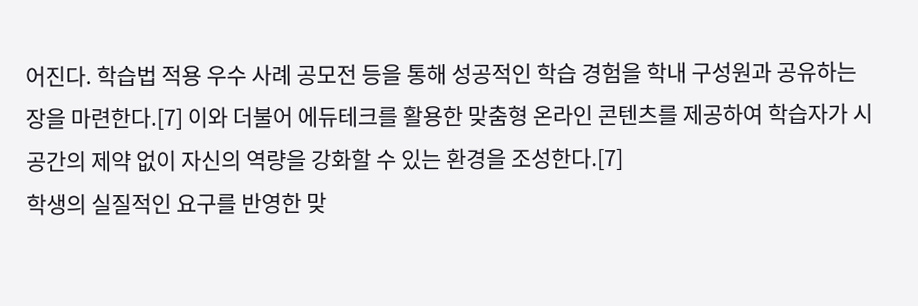어진다. 학습법 적용 우수 사례 공모전 등을 통해 성공적인 학습 경험을 학내 구성원과 공유하는 장을 마련한다.[7] 이와 더불어 에듀테크를 활용한 맞춤형 온라인 콘텐츠를 제공하여 학습자가 시공간의 제약 없이 자신의 역량을 강화할 수 있는 환경을 조성한다.[7]
학생의 실질적인 요구를 반영한 맞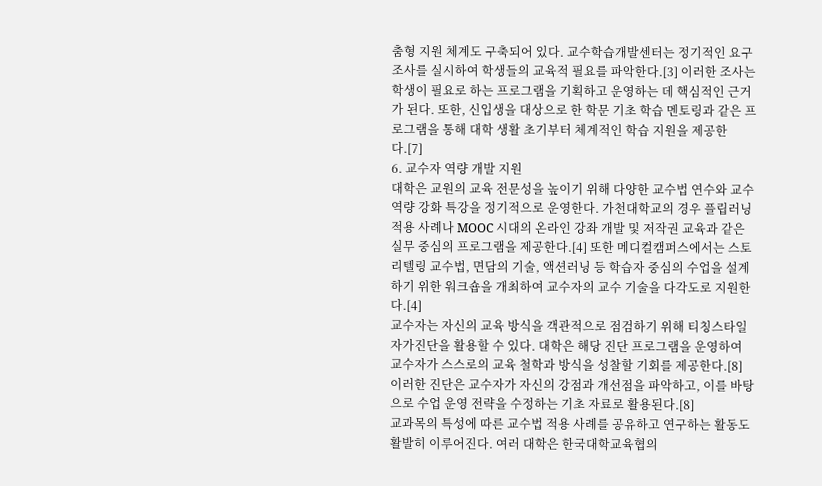춤형 지원 체계도 구축되어 있다. 교수학습개발센터는 정기적인 요구조사를 실시하여 학생들의 교육적 필요를 파악한다.[3] 이러한 조사는 학생이 필요로 하는 프로그램을 기획하고 운영하는 데 핵심적인 근거가 된다. 또한, 신입생을 대상으로 한 학문 기초 학습 멘토링과 같은 프로그램을 통해 대학 생활 초기부터 체계적인 학습 지원을 제공한다.[7]
6. 교수자 역량 개발 지원
대학은 교원의 교육 전문성을 높이기 위해 다양한 교수법 연수와 교수역량 강화 특강을 정기적으로 운영한다. 가천대학교의 경우 플립러닝 적용 사례나 MOOC 시대의 온라인 강좌 개발 및 저작권 교육과 같은 실무 중심의 프로그램을 제공한다.[4] 또한 메디컬캠퍼스에서는 스토리텔링 교수법, 면담의 기술, 액션러닝 등 학습자 중심의 수업을 설계하기 위한 워크숍을 개최하여 교수자의 교수 기술을 다각도로 지원한다.[4]
교수자는 자신의 교육 방식을 객관적으로 점검하기 위해 티칭스타일 자가진단을 활용할 수 있다. 대학은 해당 진단 프로그램을 운영하여 교수자가 스스로의 교육 철학과 방식을 성찰할 기회를 제공한다.[8] 이러한 진단은 교수자가 자신의 강점과 개선점을 파악하고, 이를 바탕으로 수업 운영 전략을 수정하는 기초 자료로 활용된다.[8]
교과목의 특성에 따른 교수법 적용 사례를 공유하고 연구하는 활동도 활발히 이루어진다. 여러 대학은 한국대학교육협의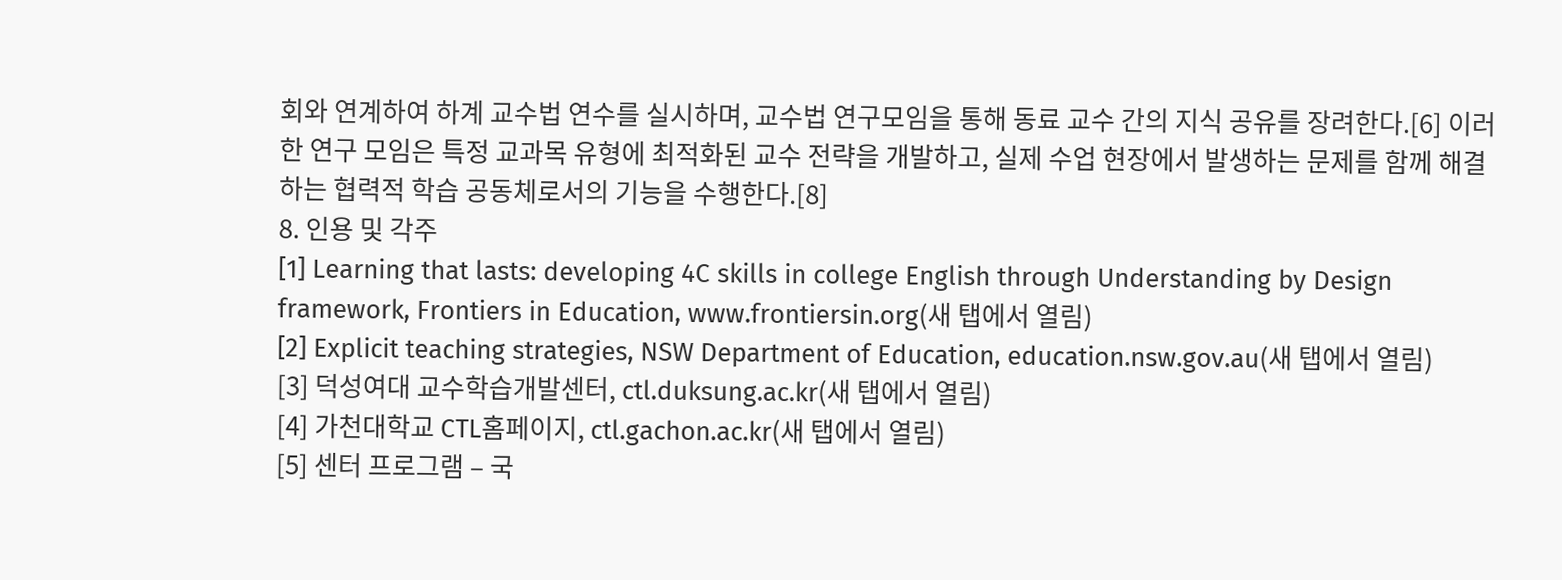회와 연계하여 하계 교수법 연수를 실시하며, 교수법 연구모임을 통해 동료 교수 간의 지식 공유를 장려한다.[6] 이러한 연구 모임은 특정 교과목 유형에 최적화된 교수 전략을 개발하고, 실제 수업 현장에서 발생하는 문제를 함께 해결하는 협력적 학습 공동체로서의 기능을 수행한다.[8]
8. 인용 및 각주
[1] Learning that lasts: developing 4C skills in college English through Understanding by Design framework, Frontiers in Education, www.frontiersin.org(새 탭에서 열림)
[2] Explicit teaching strategies, NSW Department of Education, education.nsw.gov.au(새 탭에서 열림)
[3] 덕성여대 교수학습개발센터, ctl.duksung.ac.kr(새 탭에서 열림)
[4] 가천대학교 CTL홈페이지, ctl.gachon.ac.kr(새 탭에서 열림)
[5] 센터 프로그램 – 국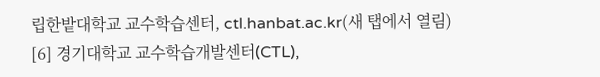립한밭대학교 교수학습센터, ctl.hanbat.ac.kr(새 탭에서 열림)
[6] 경기대학교 교수학습개발센터(CTL),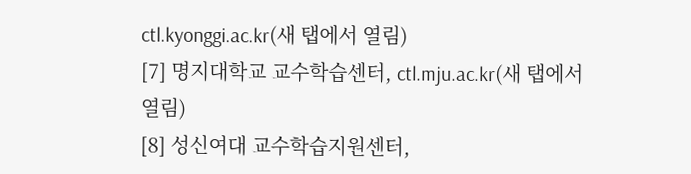ctl.kyonggi.ac.kr(새 탭에서 열림)
[7] 명지대학교 교수학습센터, ctl.mju.ac.kr(새 탭에서 열림)
[8] 성신여대 교수학습지원센터,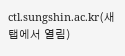ctl.sungshin.ac.kr(새 탭에서 열림)